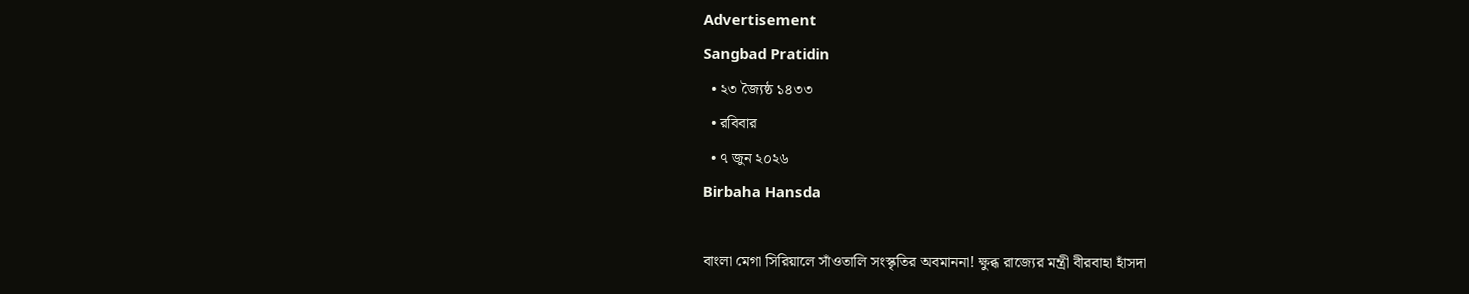Advertisement
Sangbad Pratidin
  • ২৩ জ্যৈষ্ঠ ১৪৩৩
  • রবিবার
  • ৭ জুন ২০২৬
Birbaha Hansda

বাংলা মেগা সিরিয়ালে সাঁওতালি সংস্কৃতির অবমাননা! ক্ষুব্ধ রাজ্যের মন্ত্রী বীরবাহা হাঁসদা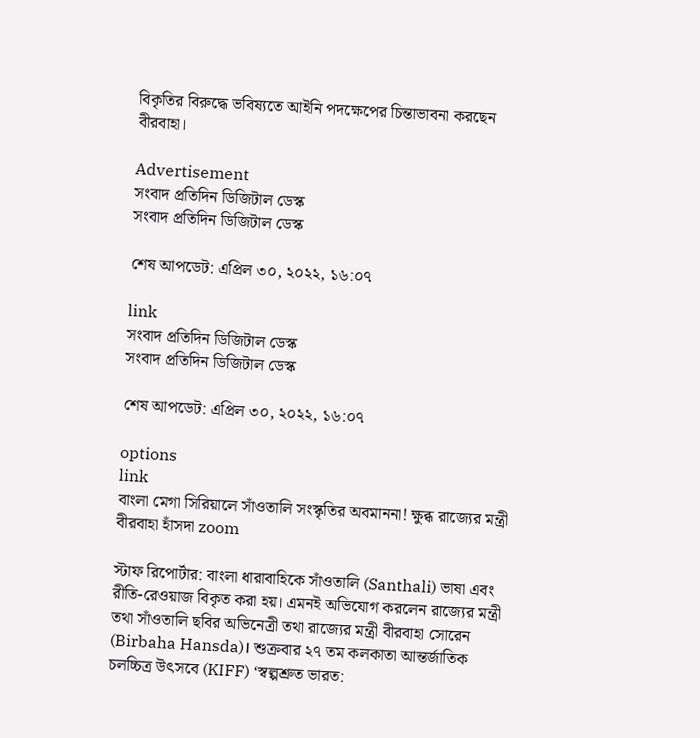বিকৃতির বিরুদ্ধে ভবিষ্যতে আইনি পদক্ষেপের চিন্তাভাবনা করছেন বীরবাহা।

Advertisement
সংবাদ প্রতিদিন ডিজিটাল ডেস্ক
সংবাদ প্রতিদিন ডিজিটাল ডেস্ক

শেষ আপডেট: এপ্রিল ৩০, ২০২২, ১৬:০৭

link
সংবাদ প্রতিদিন ডিজিটাল ডেস্ক
সংবাদ প্রতিদিন ডিজিটাল ডেস্ক

শেষ আপডেট: এপ্রিল ৩০, ২০২২, ১৬:০৭

options
link
বাংলা মেগা সিরিয়ালে সাঁওতালি সংস্কৃতির অবমাননা! ক্ষুব্ধ রাজ্যের মন্ত্রী বীরবাহা হাঁসদা zoom

স্টাফ রিপোর্টার: বাংলা ধারাবাহিকে সাঁওতালি (Santhali) ভাষা এবং রীতি-রেওয়াজ বিকৃত করা হয়। এমনই অভিযোগ করলেন রাজ্যের মন্ত্রী তথা সাঁওতালি ছবির অভিনেত্রী তথা রাজ্যের মন্ত্রী বীরবাহা সোরেন (Birbaha Hansda)। শুক্রবার ২৭ তম কলকাতা আন্তর্জাতিক চলচ্চিত্র উৎসবে (KIFF) ‘স্বল্পশ্রুত ভারত: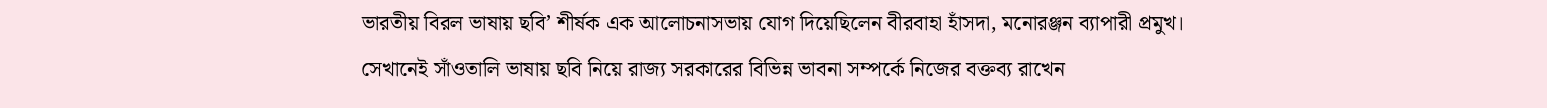ভারতীয় বিরল ভাষায় ছবি’ শীর্ষক এক আলোচনাসভায় যোগ দিয়েছিলেন বীরবাহা হাঁসদা, মনোরঞ্জন ব্যাপারী প্রমুখ। সেখানেই সাঁওতালি ভাষায় ছবি নিয়ে রাজ্য সরকারের বিভিন্ন ভাবনা সম্পর্কে নিজের বক্তব্য রাখেন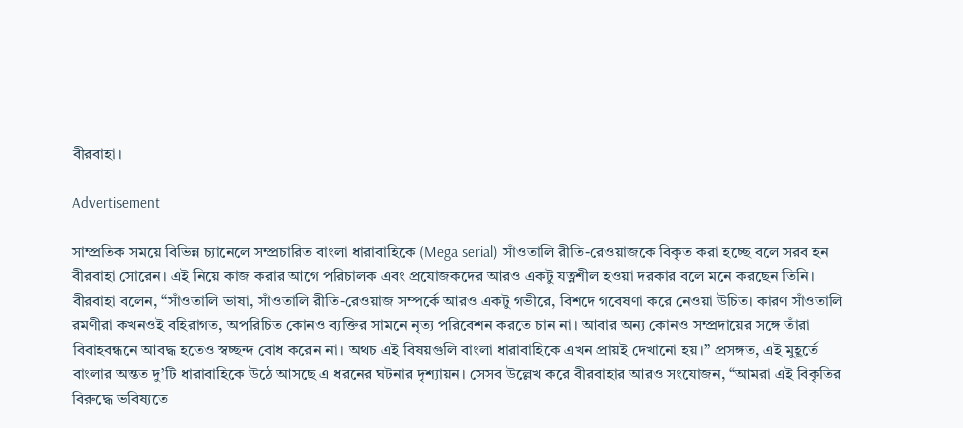বীরবাহা।

Advertisement

সাম্প্রতিক সময়ে বিভিন্ন চ্যানেলে সম্প্রচারিত বাংলা ধারাবাহিকে (Mega serial) সাঁওতালি রীতি-রেওয়াজকে বিকৃত করা হচ্ছে বলে সরব হন বীরবাহা সোরেন। এই নিয়ে কাজ করার আগে পরিচালক এবং প্রযোজকদের আরও একটু যত্নশীল হওয়া দরকার বলে মনে করছেন তিনি। বীরবাহা বলেন, “সাঁওতালি ভাষা, সাঁওতালি রীতি-রেওয়াজ সম্পর্কে আরও একটু গভীরে, বিশদে গবেষণা করে নেওয়া উচিত। কারণ সাঁওতালি রমণীরা কখনওই বহিরাগত, অপরিচিত কোনও ব্যক্তির সামনে নৃত্য পরিবেশন করতে চান না। আবার অন্য কোনও সম্প্রদায়ের সঙ্গে তাঁরা বিবাহবন্ধনে আবদ্ধ হতেও স্বচ্ছন্দ বোধ করেন না। অথচ এই বিষয়গুলি বাংলা ধারাবাহিকে এখন প্রায়ই দেখানো হয়।” প্রসঙ্গত, এই মুহূর্তে বাংলার অন্তত দু’টি ধারাবাহিকে উঠে আসছে এ ধরনের ঘটনার দৃশ্যায়ন। সেসব উল্লেখ করে বীরবাহার আরও সংযোজন, “আমরা এই বিকৃতির বিরুদ্ধে ভবিষ্যতে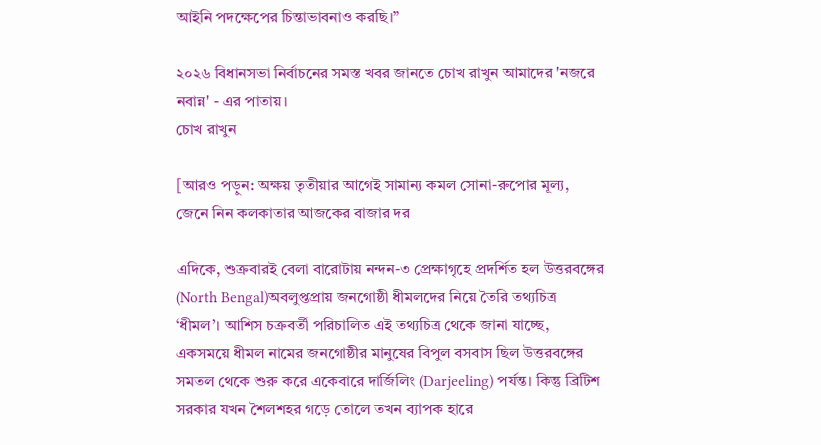আইনি পদক্ষেপের চিন্তাভাবনাও করছি।”

২০২৬ বিধানসভা নির্বাচনের সমস্ত খবর জানতে চোখ রাখুন আমাদের 'নজরে নবান্ন' - এর পাতায়।
চোখ রাখুন

[আরও পড়ুন: অক্ষয় তৃতীয়ার আগেই সামান্য কমল সোনা-রুপোর মূল্য, জেনে নিন কলকাতার আজকের বাজার দর

এদিকে, শুক্রবারই বেলা বারোটায় নন্দন-৩ প্রেক্ষাগৃহে প্রদর্শিত হল উত্তরবঙ্গের (North Bengal)অবলুপ্তপ্রায় জনগোষ্ঠী ধীমলদের নিয়ে তৈরি তথ্যচিত্র ‘ধীমল’। আশিস চক্রবর্তী পরিচালিত এই তথ্যচিত্র থেকে জানা যাচ্ছে, একসময়ে ধীমল নামের জনগোষ্ঠীর মানুষের বিপুল বসবাস ছিল উত্তরবঙ্গের সমতল থেকে শুরু করে একেবারে দার্জিলিং (Darjeeling) পর্যন্ত। কিন্তু ব্রিটিশ সরকার যখন শৈলশহর গড়ে তোলে তখন ব্যাপক হারে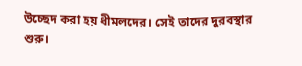উচ্ছেদ করা হয় ধীমলদের। সেই তাদের দুরবস্থার শুরু।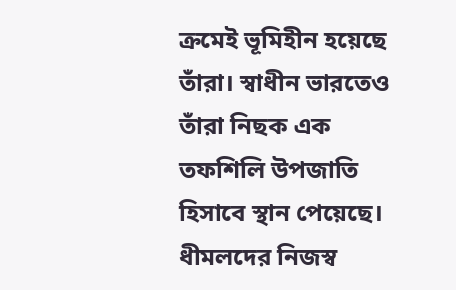ক্রমেই ভূমিহীন হয়েছে তাঁরা। স্বাধীন ভারতেও তাঁরা নিছক এক তফশিলি উপজাতি হিসাবে স্থান পেয়েছে। ধীমলদের নিজস্ব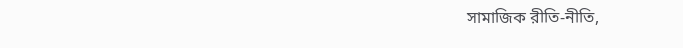সামাজিক রীতি-নীতি,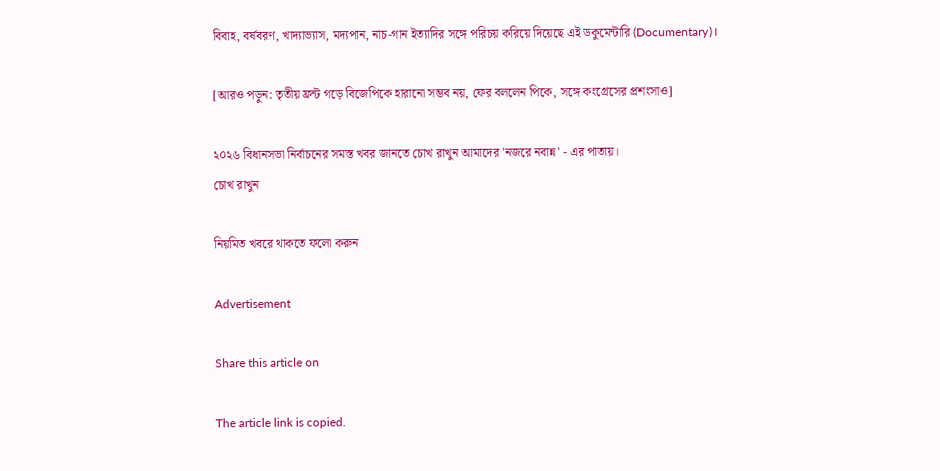বিবাহ, বর্ষবরণ, খাদ্যাভ্যাস, মদ্যপান, নাচ-গান ইত্যাদির সঙ্গে পরিচয় করিয়ে দিয়েছে এই ডকুমেন্টারি (Documentary)।

[আরও পড়ুন: তৃতীয় ফ্রন্ট গড়ে বিজেপিকে হারানো সম্ভব নয়, ফের বললেন পিকে, সঙ্গে কংগ্রেসের প্রশংসাও]

২০২৬ বিধানসভা নির্বাচনের সমস্ত খবর জানতে চোখ রাখুন আমাদের 'নজরে নবান্ন' - এর পাতায়।
চোখ রাখুন

নিয়মিত খবরে থাকতে ফলো করুন

Advertisement

Share this article on

The article link is copied.